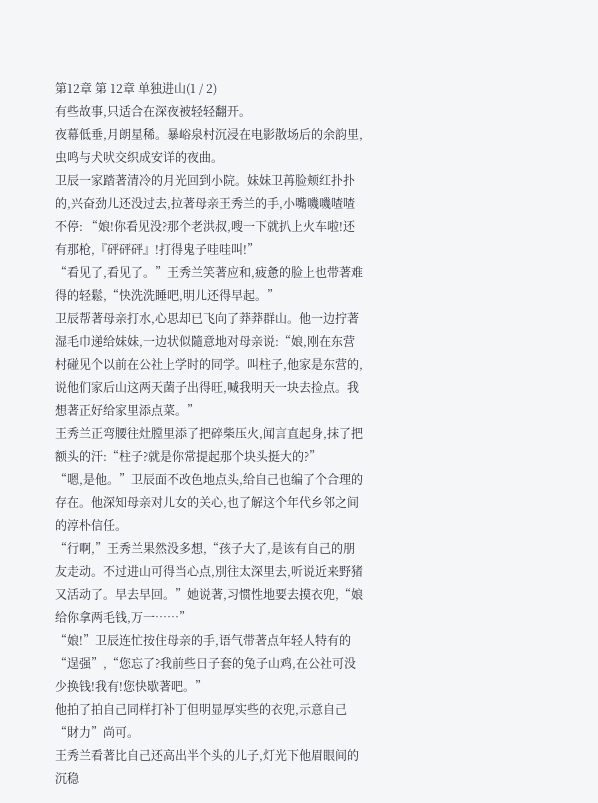第12章 第 12章 单独进山(1 / 2)
有些故事,只适合在深夜被轻轻翻开。
夜幕低垂,月朗星稀。暴峪泉村沉浸在电影散场后的余韵里,虫鸣与犬吠交织成安详的夜曲。
卫辰一家踏著清冷的月光回到小院。妹妹卫苒脸颊红扑扑的,兴奋劲儿还没过去,拉著母亲王秀兰的手,小嘴嘰嘰喳喳不停: “娘!你看见没?那个老洪叔,嗖一下就扒上火车啦!还有那枪,『砰砰砰』!打得鬼子哇哇叫!”
“看见了,看见了。”王秀兰笑著应和,疲惫的脸上也带著难得的轻鬆,“快洗洗睡吧,明儿还得早起。”
卫辰帮著母亲打水,心思却已飞向了莽莽群山。他一边拧著湿毛巾递给妹妹,一边状似隨意地对母亲说:“娘,刚在东营村碰见个以前在公社上学时的同学。叫柱子,他家是东营的,说他们家后山这两天菌子出得旺,喊我明天一块去捡点。我想著正好给家里添点菜。”
王秀兰正弯腰往灶膛里添了把碎柴压火,闻言直起身,抹了把额头的汗:“柱子?就是你常提起那个块头挺大的?”
“嗯,是他。”卫辰面不改色地点头,给自己也编了个合理的存在。他深知母亲对儿女的关心,也了解这个年代乡邻之间的淳朴信任。
“行啊,”王秀兰果然没多想,“孩子大了,是该有自己的朋友走动。不过进山可得当心点,別往太深里去,听说近来野猪又活动了。早去早回。”她说著,习惯性地要去摸衣兜,“娘给你拿两毛钱,万一……”
“娘!”卫辰连忙按住母亲的手,语气带著点年轻人特有的“逞强”,“您忘了?我前些日子套的兔子山鸡,在公社可没少换钱!我有!您快歇著吧。”
他拍了拍自己同样打补丁但明显厚实些的衣兜,示意自己“財力”尚可。
王秀兰看著比自己还高出半个头的儿子,灯光下他眉眼间的沉稳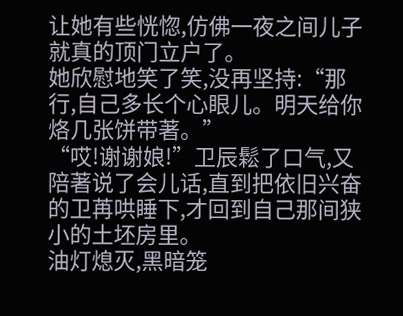让她有些恍惚,仿佛一夜之间儿子就真的顶门立户了。
她欣慰地笑了笑,没再坚持:“那行,自己多长个心眼儿。明天给你烙几张饼带著。”
“哎!谢谢娘!”卫辰鬆了口气,又陪著说了会儿话,直到把依旧兴奋的卫苒哄睡下,才回到自己那间狭小的土坯房里。
油灯熄灭,黑暗笼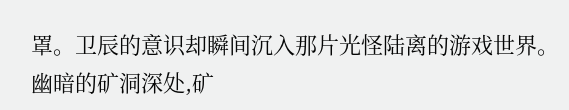罩。卫辰的意识却瞬间沉入那片光怪陆离的游戏世界。
幽暗的矿洞深处,矿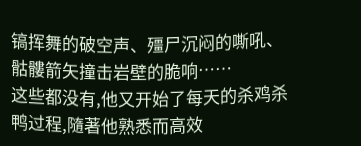镐挥舞的破空声、殭尸沉闷的嘶吼、骷髏箭矢撞击岩壁的脆响……
这些都没有,他又开始了每天的杀鸡杀鸭过程,隨著他熟悉而高效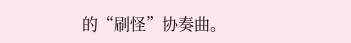的“刷怪”协奏曲。